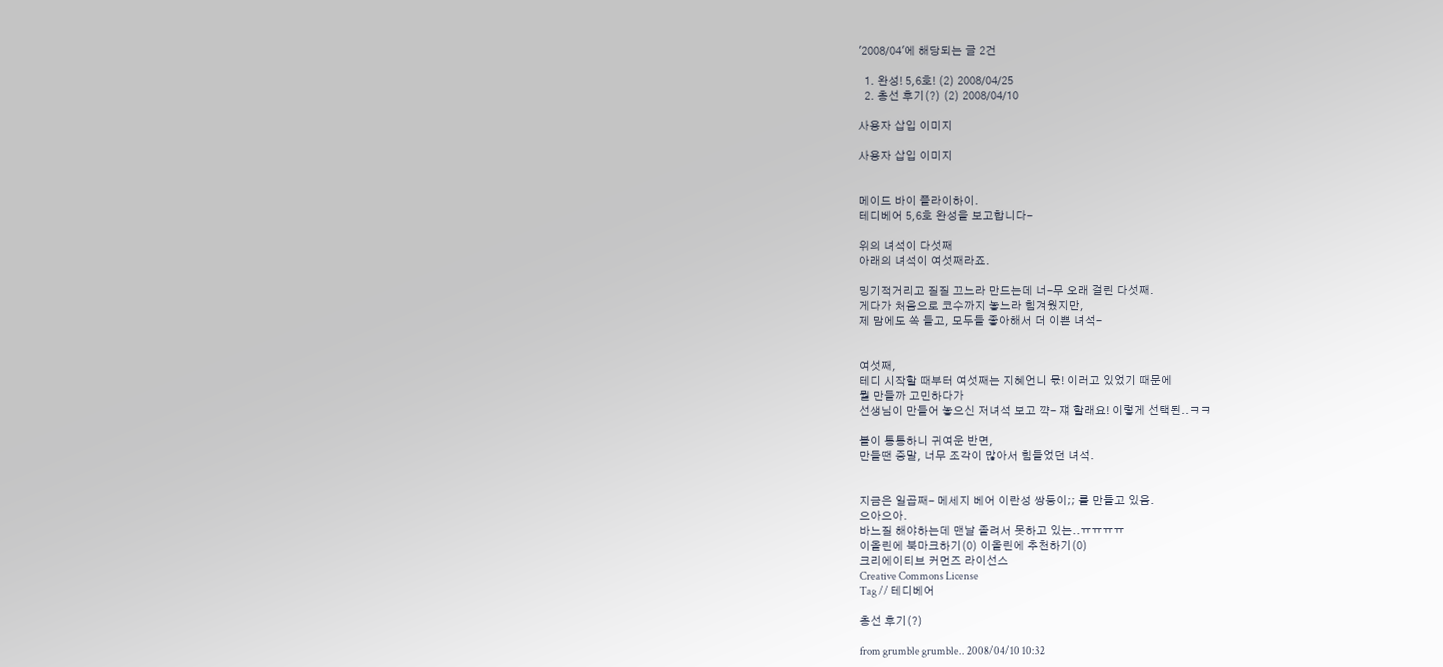'2008/04'에 해당되는 글 2건

  1. 완성! 5,6호! (2) 2008/04/25
  2. 총선 후기(?) (2) 2008/04/10

사용자 삽입 이미지

사용자 삽입 이미지


메이드 바이 플라이하이.
테디베어 5,6호 완성을 보고합니다-

위의 녀석이 다섯째
아래의 녀석이 여섯째라죠.

밍기적거리고 질질 끄느라 만드는데 너-무 오래 걸린 다섯째.
게다가 처음으로 코수까지 놓느라 힘겨웠지만,
제 맘에도 쏙 들고, 모두들 좋아해서 더 이쁜 녀석-


여섯째,
테디 시작할 때부터 여섯째는 지혜언니 몫! 이러고 있었기 때문에
뭘 만들까 고민하다가
선생님이 만들어 놓으신 저녀석 보고 꺅- 쟤 할래요! 이렇게 선택된..ㅋㅋ

볼이 통통하니 귀여운 반면,
만들땐 증말, 너무 조각이 많아서 힘들었던 녀석.


지금은 일곱째- 메세지 베어 이란성 쌍둥이;; 를 만들고 있음.
으아으아.
바느질 해야하는데 맨날 졸려서 못하고 있는..ㅠㅠㅠㅠ
이올린에 북마크하기(0) 이올린에 추천하기(0)
크리에이티브 커먼즈 라이선스
Creative Commons License
Tag // 테디베어

총선 후기(?)

from grumble grumble.. 2008/04/10 10:32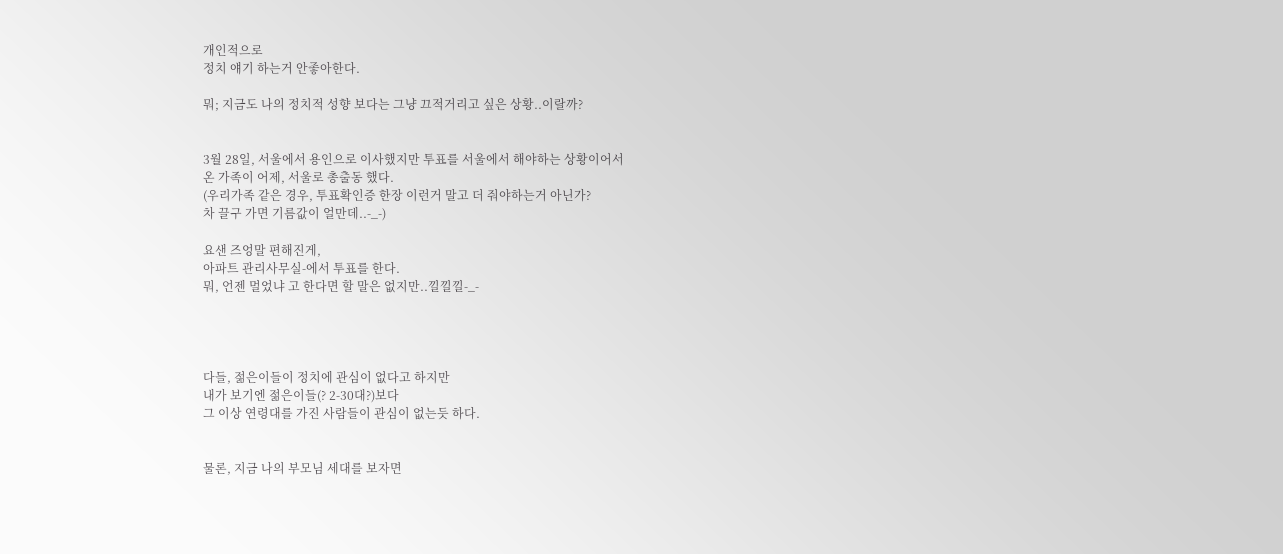개인적으로
정치 얘기 하는거 안좋아한다.

뭐; 지금도 나의 정치적 성향 보다는 그냥 끄적거리고 싶은 상황..이랄까?


3월 28일, 서울에서 용인으로 이사했지만 투표를 서울에서 해야하는 상황이어서
온 가족이 어제, 서울로 총출동 했다.
(우리가족 같은 경우, 투표확인증 한장 이런거 말고 더 줘야하는거 아닌가?
차 끌구 가면 기름값이 얼만데..-_-)

요샌 즈엉말 편해진게,
아파트 관리사무실-에서 투표를 한다.
뭐, 언젠 멀었냐 고 한다면 할 말은 없지만..낄낄낄-_-




다들, 젊은이들이 정치에 관심이 없다고 하지만
내가 보기엔 젊은이들(? 2-30대?)보다
그 이상 연령대를 가진 사람들이 관심이 없는듯 하다.


물론, 지금 나의 부모님 세대를 보자면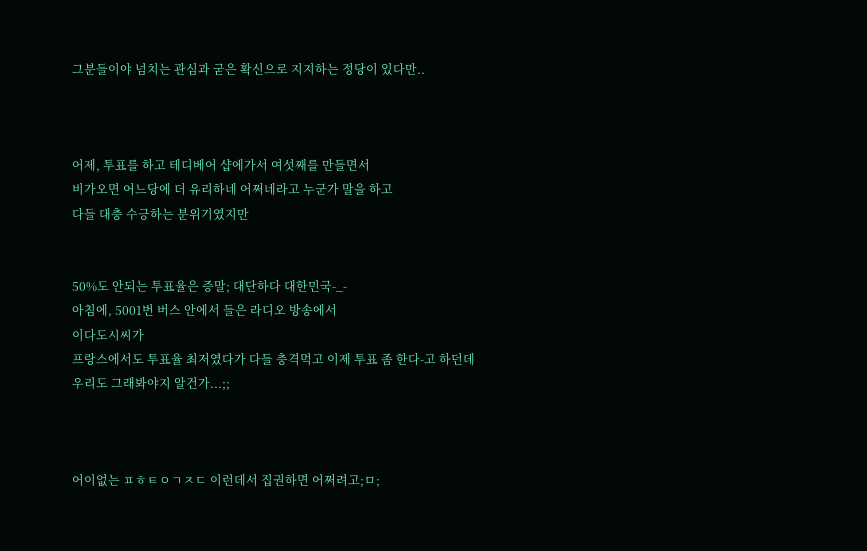그분들이야 넘치는 관심과 굳은 확신으로 지지하는 정당이 있다만..



어제, 투표를 하고 테디베어 샵에가서 여섯째를 만들면서
비가오면 어느당에 더 유리하네 어쩌네라고 누군가 말을 하고
다들 대충 수긍하는 분위기였지만


50%도 안되는 투표율은 증말; 대단하다 대한민국-_-
아침에, 5001번 버스 안에서 들은 라디오 방송에서
이다도시씨가
프랑스에서도 투표율 최저였다가 다들 충격먹고 이제 투표 좀 한다-고 하던데
우리도 그래봐야지 알건가...;;



어이없는 ㅍㅎㅌㅇㄱㅈㄷ 이런데서 집권하면 어쩌려고;ㅁ;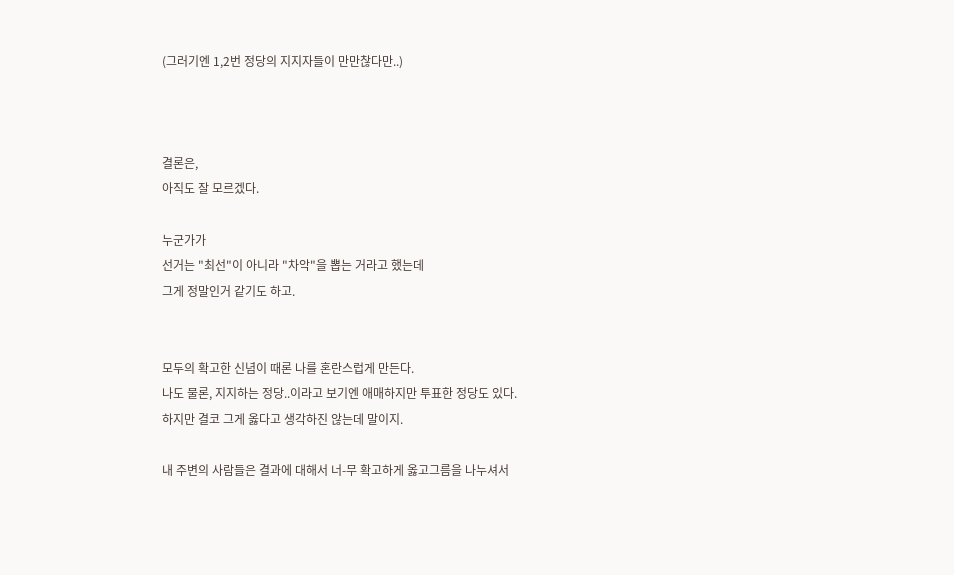(그러기엔 1,2번 정당의 지지자들이 만만찮다만..)



결론은,
아직도 잘 모르겠다.

누군가가
선거는 "최선"이 아니라 "차악"을 뽑는 거라고 했는데
그게 정말인거 같기도 하고.


모두의 확고한 신념이 때론 나를 혼란스럽게 만든다.
나도 물론, 지지하는 정당..이라고 보기엔 애매하지만 투표한 정당도 있다.
하지만 결코 그게 옳다고 생각하진 않는데 말이지.

내 주변의 사람들은 결과에 대해서 너-무 확고하게 옳고그름을 나누셔서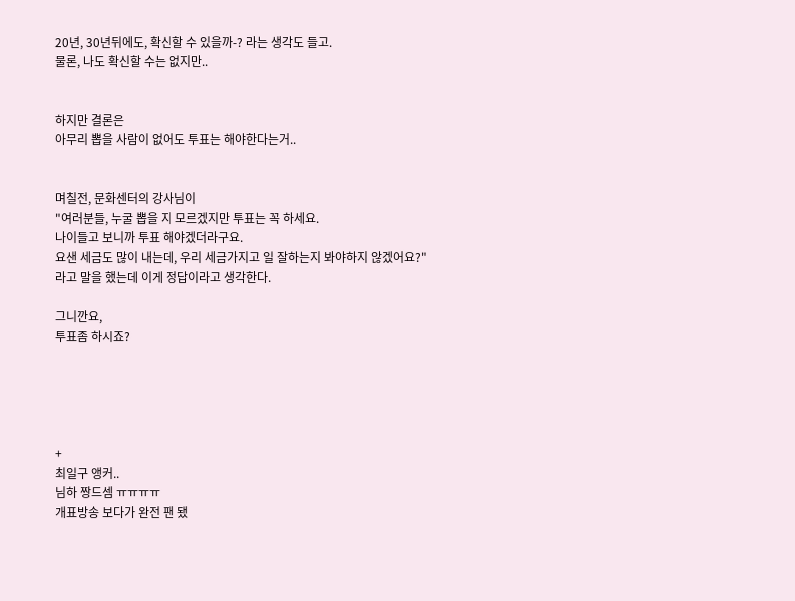20년, 30년뒤에도, 확신할 수 있을까-? 라는 생각도 들고.
물론, 나도 확신할 수는 없지만..


하지만 결론은
아무리 뽑을 사람이 없어도 투표는 해야한다는거..


며칠전, 문화센터의 강사님이
"여러분들, 누굴 뽑을 지 모르겠지만 투표는 꼭 하세요.
나이들고 보니까 투표 해야겠더라구요.
요샌 세금도 많이 내는데, 우리 세금가지고 일 잘하는지 봐야하지 않겠어요?"
라고 말을 했는데 이게 정답이라고 생각한다.

그니깐요,
투표좀 하시죠?





+
최일구 앵커..
님하 짱드셈 ㅠㅠㅠㅠ
개표방송 보다가 완전 팬 됐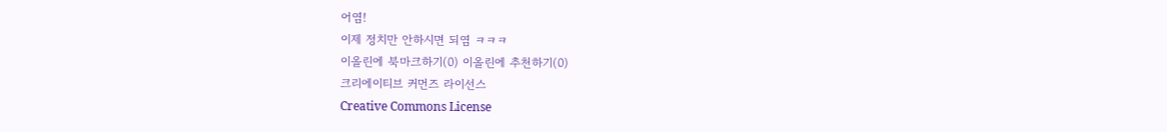어염!
이제 정치만 안하시면 되염 ㅋㅋㅋ
이올린에 북마크하기(0) 이올린에 추천하기(0)
크리에이티브 커먼즈 라이선스
Creative Commons License